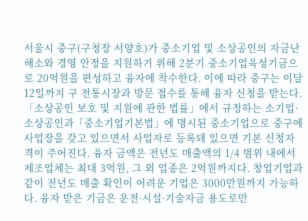서울시 중구(구청장 서양호)가 중소기업 및 소상공인의 자금난 해소와 경영 안정을 지원하기 위해 2분기 중소기업육성기금으로 20억원을 편성하고 융자에 착수한다. 이에 따라 중구는 이달 12일까지 구 전통시장과 방문 접수를 통해 융자 신청을 받는다. 「소상공인 보호 및 지원에 관한 법률」에서 규정하는 소기업·소상공인과「중소기업기본법」에 명시된 중소기업으로 중구에 사업장을 갖고 있으면서 사업자로 등록돼 있으면 기본 신청자격이 주어진다. 융자 금액은 전년도 매출액의 1/4 범위 내에서 제조업체는 최대 3억원, 그 외 업종은 2억원까지다. 창업기업과 같이 전년도 매출 확인이 어려운 기업은 3000만원까지 가능하다. 융자 받은 기금은 운전·시설·기술자금 용도로만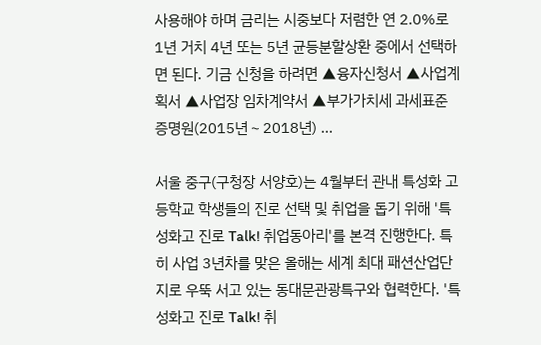사용해야 하며 금리는 시중보다 저렴한 연 2.0%로 1년 거치 4년 또는 5년 균등분할상환 중에서 선택하면 된다. 기금 신청을 하려면 ▲융자신청서 ▲사업계획서 ▲사업장 임차계약서 ▲부가가치세 과세표준증명원(2015년∼2018년) ...

서울 중구(구청장 서양호)는 4월부터 관내 특성화 고등학교 학생들의 진로 선택 및 취업을 돕기 위해 '특성화고 진로 Talk! 취업동아리'를 본격 진행한다. 특히 사업 3년차를 맞은 올해는 세계 최대 패션산업단지로 우뚝 서고 있는 동대문관광특구와 협력한다. '특성화고 진로 Talk! 취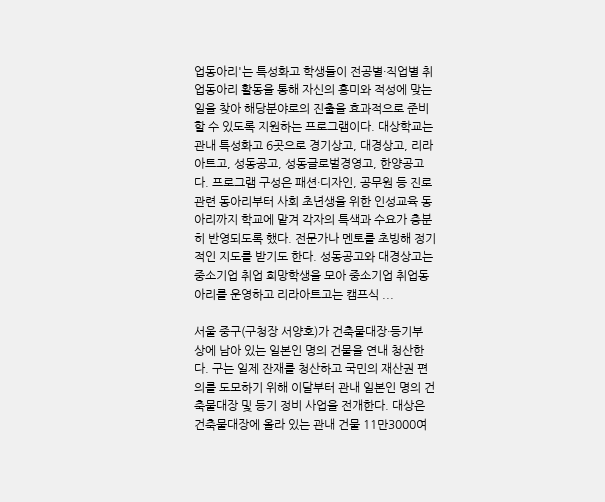업동아리'는 특성화고 학생들이 전공별·직업별 취업동아리 활동을 통해 자신의 흥미와 적성에 맞는 일을 찾아 해당분야로의 진출을 효과적으로 준비할 수 있도록 지원하는 프로그램이다. 대상학교는 관내 특성화고 6곳으로 경기상고, 대경상고, 리라아트고, 성동공고, 성동글로벌경영고, 한양공고다. 프로그램 구성은 패션·디자인, 공무원 등 진로 관련 동아리부터 사회 초년생을 위한 인성교육 동아리까지 학교에 맡겨 각자의 특색과 수요가 충분히 반영되도록 했다. 전문가나 멘토를 초빙해 정기적인 지도를 받기도 한다. 성동공고와 대경상고는 중소기업 취업 희망학생을 모아 중소기업 취업동아리를 운영하고 리라아트고는 캠프식 ...

서울 중구(구청장 서양호)가 건축물대장·등기부 상에 남아 있는 일본인 명의 건물을 연내 청산한다. 구는 일제 잔재를 청산하고 국민의 재산권 편의를 도모하기 위해 이달부터 관내 일본인 명의 건축물대장 및 등기 정비 사업을 전개한다. 대상은 건축물대장에 올라 있는 관내 건물 11만3000여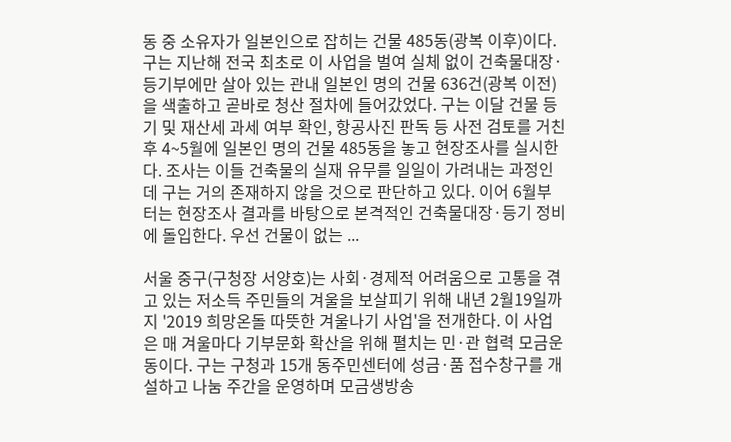동 중 소유자가 일본인으로 잡히는 건물 485동(광복 이후)이다. 구는 지난해 전국 최초로 이 사업을 벌여 실체 없이 건축물대장·등기부에만 살아 있는 관내 일본인 명의 건물 636건(광복 이전)을 색출하고 곧바로 청산 절차에 들어갔었다. 구는 이달 건물 등기 및 재산세 과세 여부 확인, 항공사진 판독 등 사전 검토를 거친 후 4~5월에 일본인 명의 건물 485동을 놓고 현장조사를 실시한다. 조사는 이들 건축물의 실재 유무를 일일이 가려내는 과정인데 구는 거의 존재하지 않을 것으로 판단하고 있다. 이어 6월부터는 현장조사 결과를 바탕으로 본격적인 건축물대장·등기 정비에 돌입한다. 우선 건물이 없는 ...

서울 중구(구청장 서양호)는 사회·경제적 어려움으로 고통을 겪고 있는 저소득 주민들의 겨울을 보살피기 위해 내년 2월19일까지 '2019 희망온돌 따뜻한 겨울나기 사업'을 전개한다. 이 사업은 매 겨울마다 기부문화 확산을 위해 펼치는 민·관 협력 모금운동이다. 구는 구청과 15개 동주민센터에 성금·품 접수창구를 개설하고 나눔 주간을 운영하며 모금생방송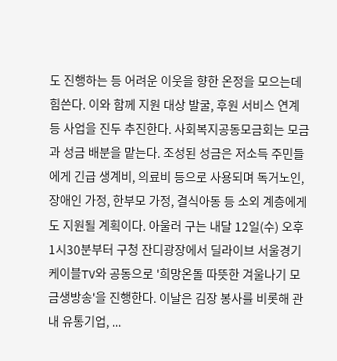도 진행하는 등 어려운 이웃을 향한 온정을 모으는데 힘쓴다. 이와 함께 지원 대상 발굴, 후원 서비스 연계 등 사업을 진두 추진한다. 사회복지공동모금회는 모금과 성금 배분을 맡는다. 조성된 성금은 저소득 주민들에게 긴급 생계비, 의료비 등으로 사용되며 독거노인, 장애인 가정, 한부모 가정, 결식아동 등 소외 계층에게도 지원될 계획이다. 아울러 구는 내달 12일(수) 오후1시30분부터 구청 잔디광장에서 딜라이브 서울경기케이블TV와 공동으로 '희망온돌 따뜻한 겨울나기 모금생방송'을 진행한다. 이날은 김장 봉사를 비롯해 관내 유통기업, ...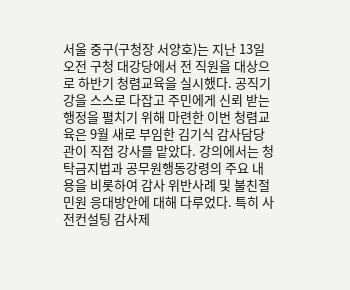서울 중구(구청장 서양호)는 지난 13일 오전 구청 대강당에서 전 직원을 대상으로 하반기 청렴교육을 실시했다. 공직기강을 스스로 다잡고 주민에게 신뢰 받는 행정을 펼치기 위해 마련한 이번 청렴교육은 9월 새로 부임한 김기식 감사담당관이 직접 강사를 맡았다. 강의에서는 청탁금지법과 공무원행동강령의 주요 내용을 비롯하여 감사 위반사례 및 불친절민원 응대방안에 대해 다루었다. 특히 사전컨설팅 감사제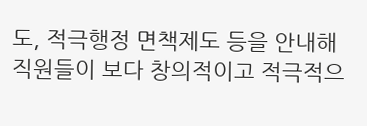도, 적극행정 면책제도 등을 안내해 직원들이 보다 창의적이고 적극적으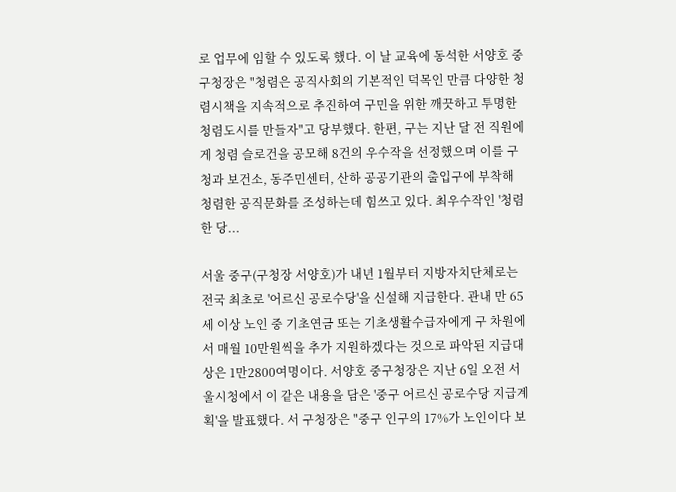로 업무에 임할 수 있도록 했다. 이 날 교육에 동석한 서양호 중구청장은 "청렴은 공직사회의 기본적인 덕목인 만큼 다양한 청렴시책을 지속적으로 추진하여 구민을 위한 깨끗하고 투명한 청렴도시를 만들자"고 당부했다. 한편, 구는 지난 달 전 직원에게 청렴 슬로건을 공모해 8건의 우수작을 선정했으며 이를 구청과 보건소, 동주민센터, 산하 공공기관의 출입구에 부착해 청렴한 공직문화를 조성하는데 힘쓰고 있다. 최우수작인 '청렴한 당...

서울 중구(구청장 서양호)가 내년 1월부터 지방자치단체로는 전국 최초로 '어르신 공로수당'을 신설해 지급한다. 관내 만 65세 이상 노인 중 기초연금 또는 기초생활수급자에게 구 차원에서 매월 10만원씩을 추가 지원하겠다는 것으로 파악된 지급대상은 1만2800여명이다. 서양호 중구청장은 지난 6일 오전 서울시청에서 이 같은 내용을 담은 '중구 어르신 공로수당 지급계획'을 발표했다. 서 구청장은 "중구 인구의 17%가 노인이다 보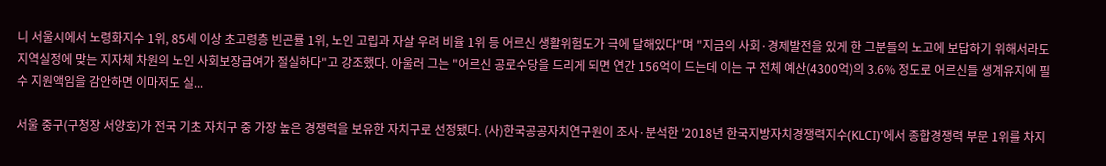니 서울시에서 노령화지수 1위, 85세 이상 초고령층 빈곤률 1위, 노인 고립과 자살 우려 비율 1위 등 어르신 생활위험도가 극에 달해있다"며 "지금의 사회·경제발전을 있게 한 그분들의 노고에 보답하기 위해서라도 지역실정에 맞는 지자체 차원의 노인 사회보장급여가 절실하다"고 강조했다. 아울러 그는 "어르신 공로수당을 드리게 되면 연간 156억이 드는데 이는 구 전체 예산(4300억)의 3.6% 정도로 어르신들 생계유지에 필수 지원액임을 감안하면 이마저도 실...

서울 중구(구청장 서양호)가 전국 기초 자치구 중 가장 높은 경쟁력을 보유한 자치구로 선정됐다. (사)한국공공자치연구원이 조사·분석한 '2018년 한국지방자치경쟁력지수(KLCI)'에서 종합경쟁력 부문 1위를 차지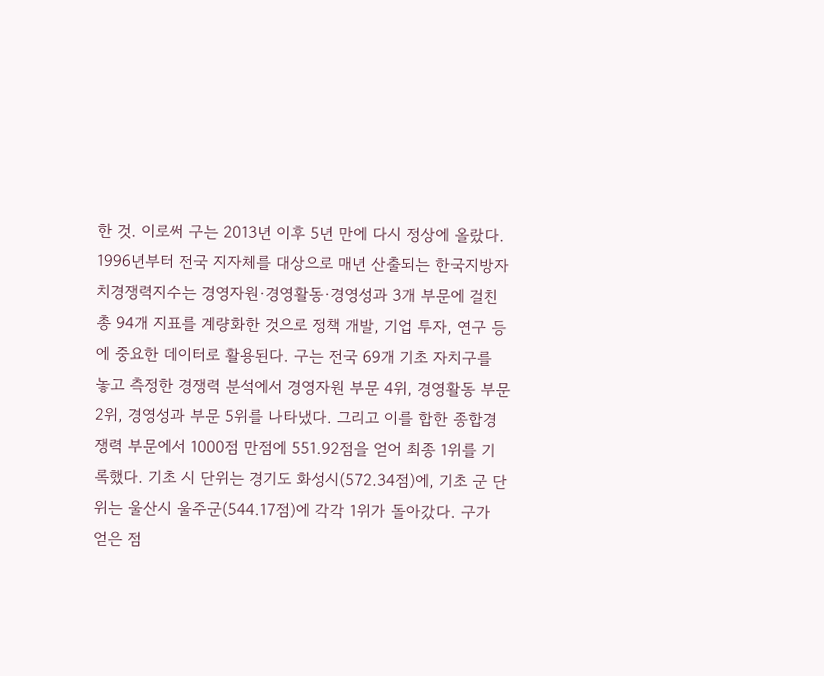한 것. 이로써 구는 2013년 이후 5년 만에 다시 정상에 올랐다. 1996년부터 전국 지자체를 대상으로 매년 산출되는 한국지방자치경쟁력지수는 경영자원·경영활동·경영성과 3개 부문에 걸친 총 94개 지표를 계량화한 것으로 정책 개발, 기업 투자, 연구 등에 중요한 데이터로 활용된다. 구는 전국 69개 기초 자치구를 놓고 측정한 경쟁력 분석에서 경영자원 부문 4위, 경영활동 부문 2위, 경영성과 부문 5위를 나타냈다. 그리고 이를 합한 종합경쟁력 부문에서 1000점 만점에 551.92점을 얻어 최종 1위를 기록했다. 기초 시 단위는 경기도 화성시(572.34점)에, 기초 군 단위는 울산시 울주군(544.17점)에 각각 1위가 돌아갔다. 구가 얻은 점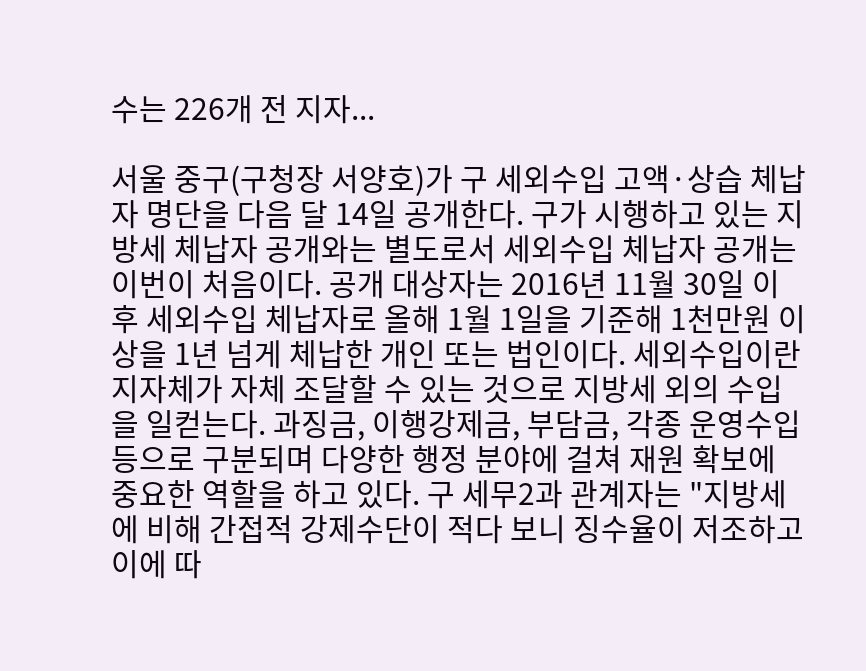수는 226개 전 지자...

서울 중구(구청장 서양호)가 구 세외수입 고액·상습 체납자 명단을 다음 달 14일 공개한다. 구가 시행하고 있는 지방세 체납자 공개와는 별도로서 세외수입 체납자 공개는 이번이 처음이다. 공개 대상자는 2016년 11월 30일 이후 세외수입 체납자로 올해 1월 1일을 기준해 1천만원 이상을 1년 넘게 체납한 개인 또는 법인이다. 세외수입이란 지자체가 자체 조달할 수 있는 것으로 지방세 외의 수입을 일컫는다. 과징금, 이행강제금, 부담금, 각종 운영수입 등으로 구분되며 다양한 행정 분야에 걸쳐 재원 확보에 중요한 역할을 하고 있다. 구 세무2과 관계자는 "지방세에 비해 간접적 강제수단이 적다 보니 징수율이 저조하고 이에 따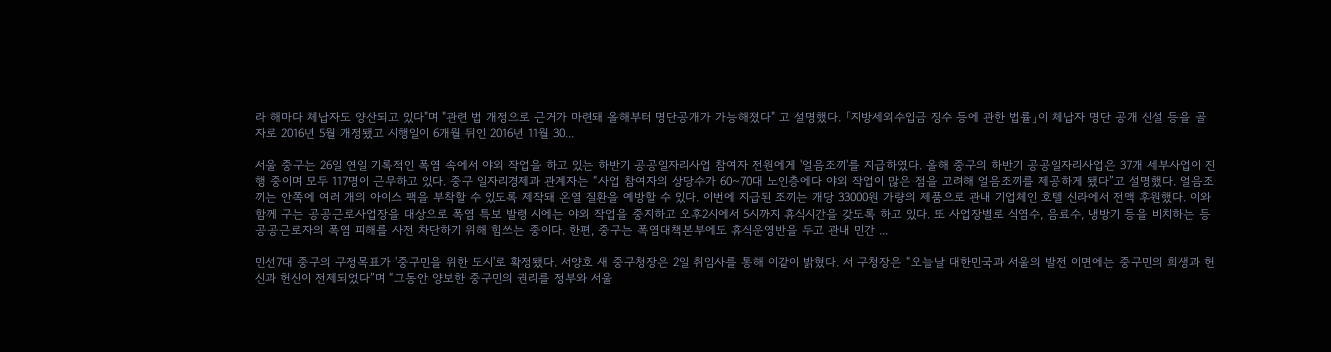라 해마다 체납자도 양산되고 있다"며 "관련 법 개정으로 근거가 마련돼 올해부터 명단공개가 가능해졌다" 고 설명했다. 「지방세외수입금 징수 등에 관한 법률」이 체납자 명단 공개 신설 등을 골자로 2016년 5월 개정됐고 시행일이 6개월 뒤인 2016년 11월 30...

서울 중구는 26일 연일 기록적인 폭염 속에서 야외 작업을 하고 있는 하반기 공공일자리사업 참여자 전원에게 '얼음조끼'를 지급하였다. 올해 중구의 하반기 공공일자리사업은 37개 세부사업이 진행 중이며 모두 117명이 근무하고 있다. 중구 일자리경제과 관계자는 “사업 참여자의 상당수가 60~70대 노인층에다 야외 작업이 많은 점을 고려해 얼음조끼를 제공하게 됐다”고 설명했다. 얼음조끼는 안쪽에 여러 개의 아이스 팩을 부착할 수 있도록 제작돼 온열 질환을 예방할 수 있다. 이번에 지급된 조끼는 개당 33000원 가량의 제품으로 관내 기업체인 호텔 신라에서 전액 후원했다. 이와 함께 구는 공공근로사업장을 대상으로 폭염 특보 발령 시에는 야외 작업을 중지하고 오후2시에서 5시까지 휴식시간을 갖도록 하고 있다. 또 사업장별로 식염수, 음료수, 냉방기 등을 비치하는 등 공공근로자의 폭염 피해를 사전 차단하기 위해 힘쓰는 중이다. 한편, 중구는 폭염대책본부에도 휴식운영반을 두고 관내 민간 ...

민선7대 중구의 구정목표가 '중구민을 위한 도시'로 확정됐다. 서양호 새 중구청장은 2일 취임사를 통해 이같이 밝혔다. 서 구청장은 “오늘날 대한민국과 서울의 발전 이면에는 중구민의 희생과 헌신과 헌신이 전제되었다”며 “그동안 양보한 중구민의 권리를 정부와 서울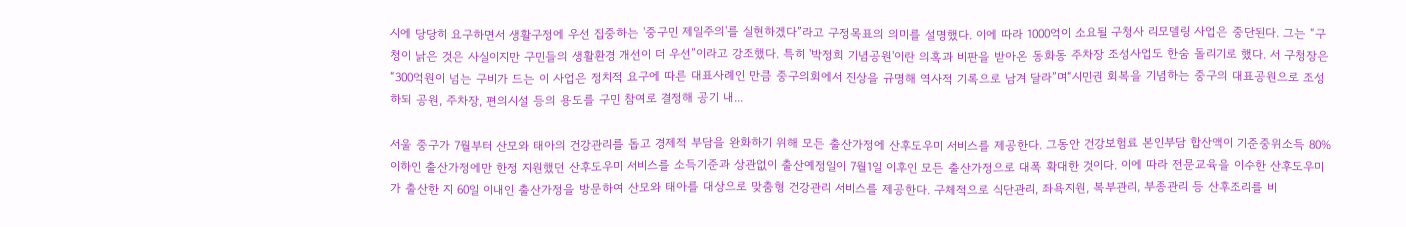시에 당당히 요구하면서 생활구정에 우선 집중하는 '중구민 제일주의'를 실현하겠다”라고 구정목표의 의미를 설명했다. 이에 따라 1000억이 소요될 구청사 리모델링 사업은 중단된다. 그는 “구청이 낡은 것은 사실이지만 구민들의 생활환경 개선이 더 우선”이라고 강조했다. 특히 '박정희 기념공원'이란 의혹과 비판을 받아온 동화동 주차장 조성사업도 한숨 돌리기로 했다. 서 구청장은 “300억원이 넘는 구비가 드는 이 사업은 정치적 요구에 따른 대표사례인 만큼 중구의회에서 진상을 규명해 역사적 기록으로 남겨 달라”며“시민권 회복을 기념하는 중구의 대표공원으로 조성하되 공원, 주차장, 편의시설 등의 용도를 구민 참여로 결정해 공기 내...

서울 중구가 7월부터 산모와 태아의 건강관리를 돕고 경제적 부담을 완화하기 위해 모든 출산가정에 산후도우미 서비스를 제공한다. 그동안 건강보험료 본인부담 합산액이 기준중위소득 80% 이하인 출산가정에만 한정 지원했던 산후도우미 서비스를 소득기준과 상관없이 출산예정일이 7월1일 이후인 모든 출산가정으로 대폭 확대한 것이다. 이에 따라 전문교육을 이수한 산후도우미가 출산한 지 60일 이내인 출산가정을 방문하여 산모와 태아를 대상으로 맞춤형 건강관리 서비스를 제공한다. 구체적으로 식단관리, 좌욕지원, 복부관리, 부종관리 등 산후조리를 비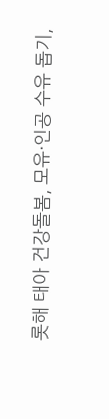롯해 태아 건강돌봄, 모유·인공 수유 돕기,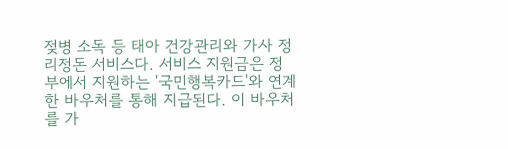젖병 소독 등 태아 건강관리와 가사 정리정돈 서비스다. 서비스 지원금은 정부에서 지원하는 '국민행복카드'와 연계한 바우처를 통해 지급된다. 이 바우처를 가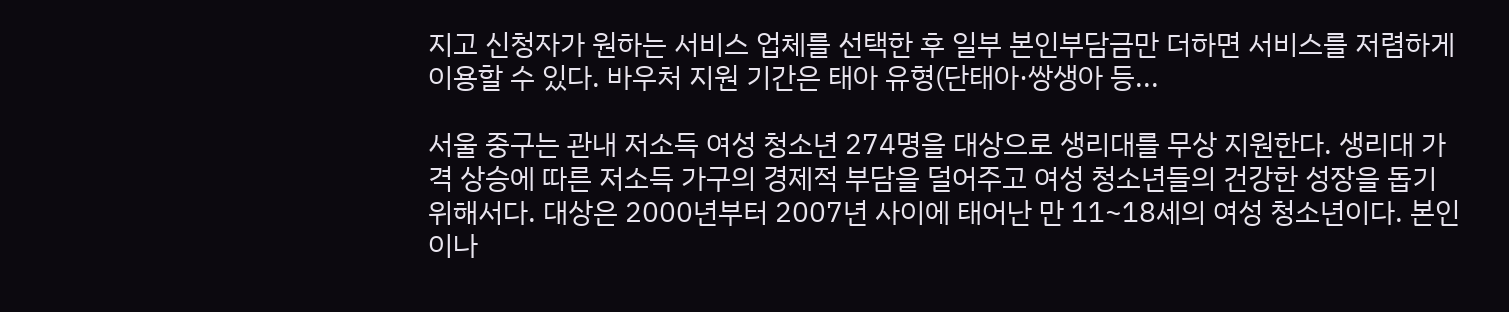지고 신청자가 원하는 서비스 업체를 선택한 후 일부 본인부담금만 더하면 서비스를 저렴하게 이용할 수 있다. 바우처 지원 기간은 태아 유형(단태아·쌍생아 등...

서울 중구는 관내 저소득 여성 청소년 274명을 대상으로 생리대를 무상 지원한다. 생리대 가격 상승에 따른 저소득 가구의 경제적 부담을 덜어주고 여성 청소년들의 건강한 성장을 돕기 위해서다. 대상은 2000년부터 2007년 사이에 태어난 만 11~18세의 여성 청소년이다. 본인이나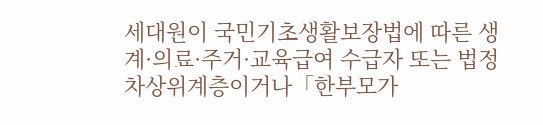세대원이 국민기초생활보장법에 따른 생계·의료·주거·교육급여 수급자 또는 법정 차상위계층이거나「한부모가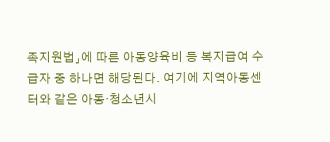족지원법」에 따른 아동양육비 등 복지급여 수급자 중 하나면 해당된다. 여기에 지역아동센터와 같은 아동·청소년시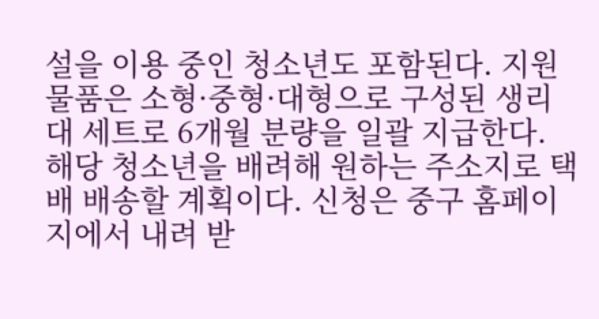설을 이용 중인 청소년도 포함된다. 지원물품은 소형·중형·대형으로 구성된 생리대 세트로 6개월 분량을 일괄 지급한다. 해당 청소년을 배려해 원하는 주소지로 택배 배송할 계획이다. 신청은 중구 홈페이지에서 내려 받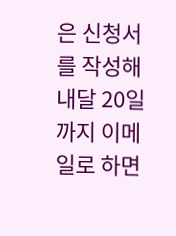은 신청서를 작성해 내달 20일까지 이메일로 하면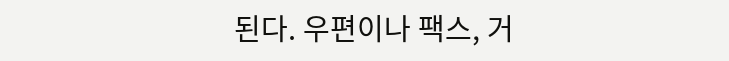된다. 우편이나 팩스, 거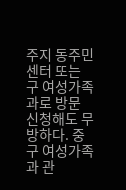주지 동주민센터 또는 구 여성가족과로 방문 신청해도 무방하다. 중구 여성가족과 관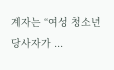계자는 “여성 청소년 당사자가 ...